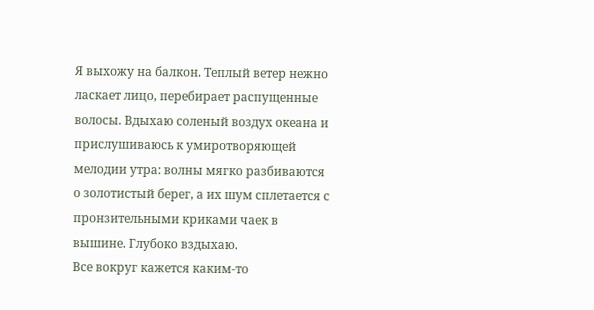Я выхожу на балкон. Теплый ветер нежно ласкает лицо, перебирает распущенные волосы. Вдыхаю соленый воздух океана и прислушиваюсь к умиротворяющей мелодии утра: волны мягко разбиваются о золотистый берег, а их шум сплетается с пронзительными криками чаек в вышине. Глубоко вздыхаю.
Все вокруг кажется каким-то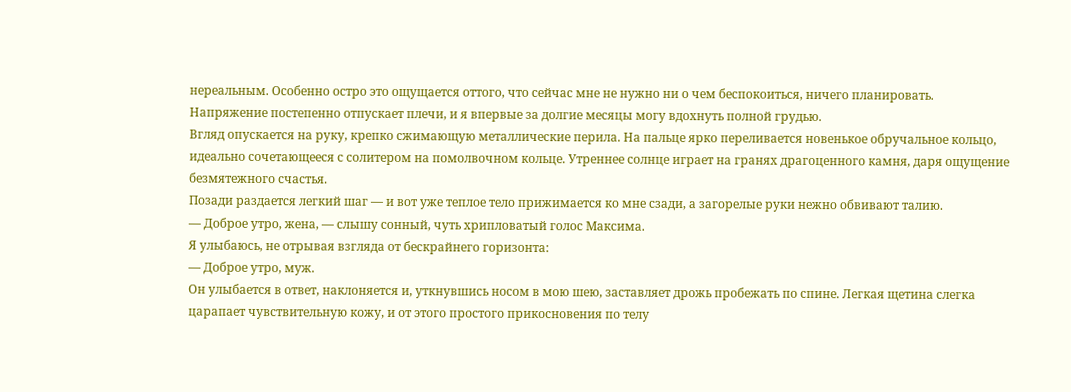нереальным. Особенно остро это ощущается оттого, что сейчас мне не нужно ни о чем беспокоиться, ничего планировать. Напряжение постепенно отпускает плечи, и я впервые за долгие месяцы могу вдохнуть полной грудью.
Вгляд опускается на руку, крепко сжимающую металлические перила. На пальце ярко переливается новенькое обручальное кольцо, идеально сочетающееся с солитером на помолвочном кольце. Утреннее солнце играет на гранях драгоценного камня, даря ощущение безмятежного счастья.
Позади раздается легкий шаг — и вот уже теплое тело прижимается ко мне сзади, а загорелые руки нежно обвивают талию.
— Доброе утро, жена, — слышу сонный, чуть хрипловатый голос Максима.
Я улыбаюсь, не отрывая взгляда от бескрайнего горизонта:
— Доброе утро, муж.
Он улыбается в ответ, наклоняется и, уткнувшись носом в мою шею, заставляет дрожь пробежать по спине. Легкая щетина слегка царапает чувствительную кожу, и от этого простого прикосновения по телу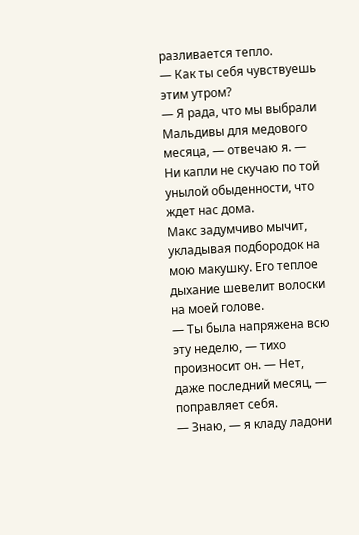разливается тепло.
— Как ты себя чувствуешь этим утром?
— Я рада, что мы выбрали Мальдивы для медового месяца, — отвечаю я. — Ни капли не скучаю по той унылой обыденности, что ждет нас дома.
Макс задумчиво мычит, укладывая подбородок на мою макушку. Его теплое дыхание шевелит волоски на моей голове.
— Ты была напряжена всю эту неделю, — тихо произносит он. — Нет, даже последний месяц, — поправляет себя.
— Знаю, — я кладу ладони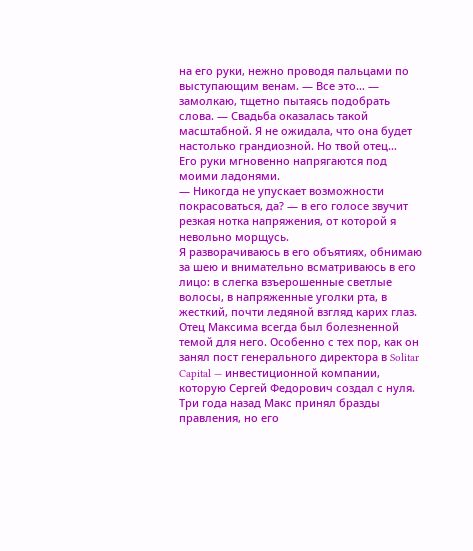на его руки, нежно проводя пальцами по выступающим венам. — Все это… — замолкаю, тщетно пытаясь подобрать слова. — Свадьба оказалась такой масштабной. Я не ожидала, что она будет настолько грандиозной. Но твой отец…
Его руки мгновенно напрягаются под моими ладонями.
— Никогда не упускает возможности покрасоваться, да? — в его голосе звучит резкая нотка напряжения, от которой я невольно морщусь.
Я разворачиваюсь в его объятиях, обнимаю за шею и внимательно всматриваюсь в его лицо: в слегка взъерошенные светлые волосы, в напряженные уголки рта, в жесткий, почти ледяной взгляд карих глаз.
Отец Максима всегда был болезненной темой для него. Особенно с тех пор, как он занял пост генерального директора в Solitar Capital — инвестиционной компании, которую Сергей Федорович создал с нуля. Три года назад Макс принял бразды правления, но его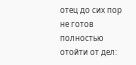отец до сих пор не готов полностью отойти от дел: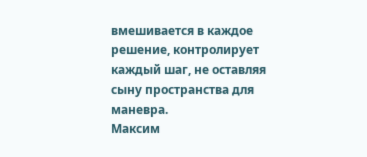вмешивается в каждое решение, контролирует каждый шаг, не оставляя сыну пространства для маневра.
Максим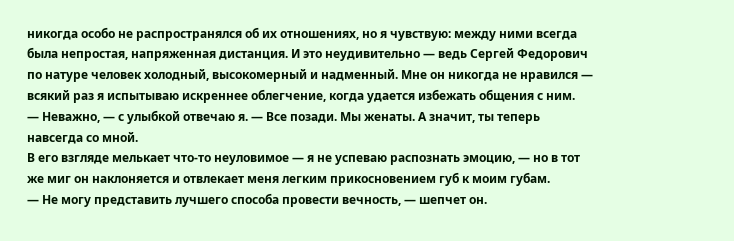никогда особо не распространялся об их отношениях, но я чувствую: между ними всегда была непростая, напряженная дистанция. И это неудивительно — ведь Сергей Федорович по натуре человек холодный, высокомерный и надменный. Мне он никогда не нравился — всякий раз я испытываю искреннее облегчение, когда удается избежать общения с ним.
— Неважно, — с улыбкой отвечаю я. — Все позади. Мы женаты. А значит, ты теперь навсегда со мной.
В его взгляде мелькает что-то неуловимое — я не успеваю распознать эмоцию, — но в тот же миг он наклоняется и отвлекает меня легким прикосновением губ к моим губам.
— Не могу представить лучшего способа провести вечность, — шепчет он.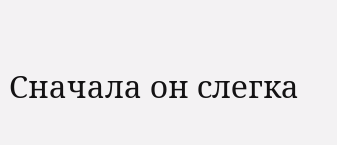Сначала он слегка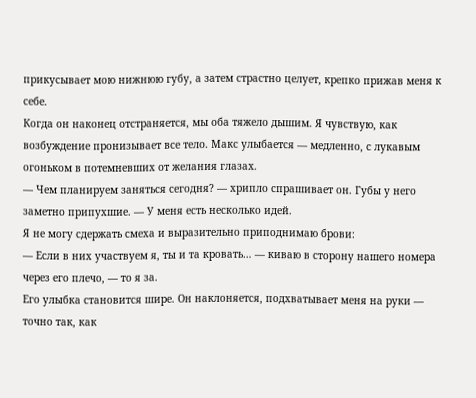прикусывает мою нижнюю губу, а затем страстно целует, крепко прижав меня к себе.
Когда он наконец отстраняется, мы оба тяжело дышим. Я чувствую, как возбуждение пронизывает все тело. Макс улыбается — медленно, с лукавым огоньком в потемневших от желания глазах.
— Чем планируем заняться сегодня? — хрипло спрашивает он. Губы у него заметно припухшие. — У меня есть несколько идей.
Я не могу сдержать смеха и выразительно приподнимаю брови:
— Если в них участвуем я, ты и та кровать… — киваю в сторону нашего номера через его плечо, — то я за.
Его улыбка становится шире. Он наклоняется, подхватывает меня на руки — точно так, как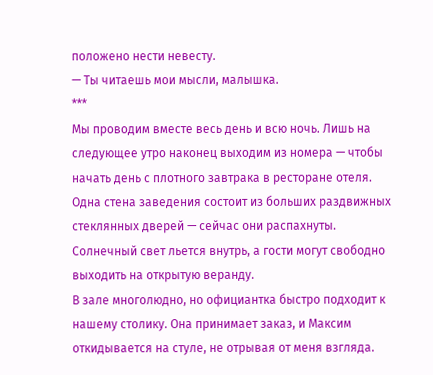положено нести невесту.
— Ты читаешь мои мысли, малышка.
***
Мы проводим вместе весь день и всю ночь. Лишь на следующее утро наконец выходим из номера — чтобы начать день с плотного завтрака в ресторане отеля.
Одна стена заведения состоит из больших раздвижных стеклянных дверей — сейчас они распахнуты. Солнечный свет льется внутрь, а гости могут свободно выходить на открытую веранду.
В зале многолюдно, но официантка быстро подходит к нашему столику. Она принимает заказ, и Максим откидывается на стуле, не отрывая от меня взгляда.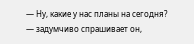— Ну, какие у нас планы на сегодня? — задумчиво спрашивает он,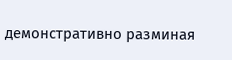демонстративно разминая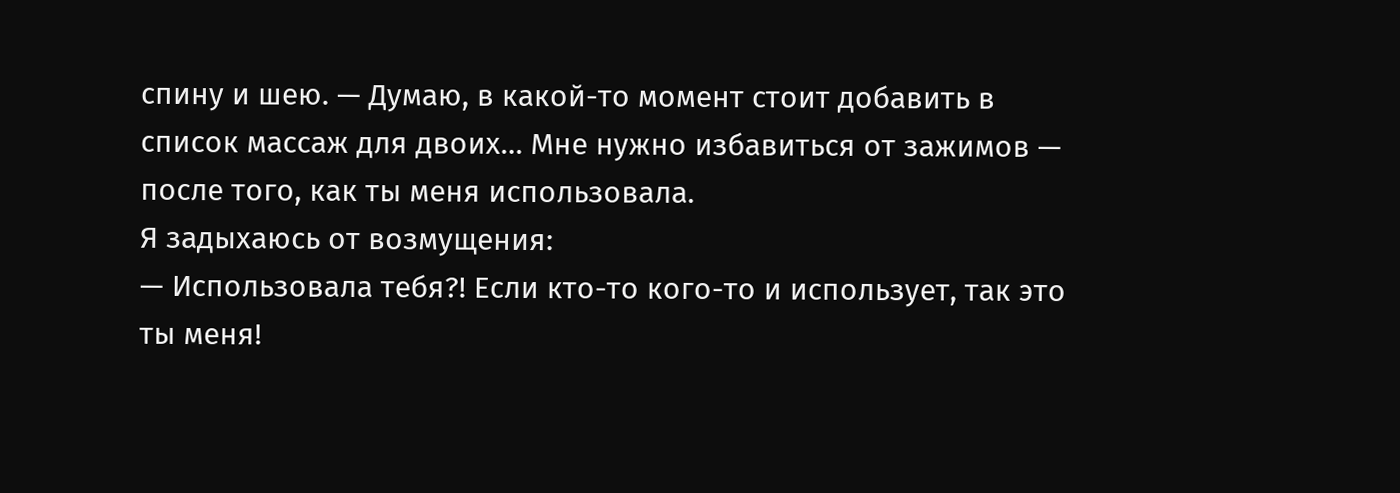спину и шею. — Думаю, в какой-то момент стоит добавить в список массаж для двоих… Мне нужно избавиться от зажимов — после того, как ты меня использовала.
Я задыхаюсь от возмущения:
— Использовала тебя?! Если кто-то кого-то и использует, так это ты меня!